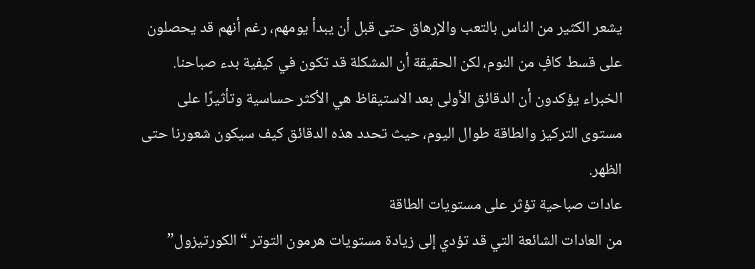يشعر الكثير من الناس بالتعب والإرهاق حتى قبل أن يبدأ يومهم، رغم أنهم قد يحصلون على قسط كافٍ من النوم، لكن الحقيقة أن المشكلة قد تكون في كيفية بدء صباحنا. الخبراء يؤكدون أن الدقائق الأولى بعد الاستيقاظ هي الأكثر حساسية وتأثيرًا على مستوى التركيز والطاقة طوال اليوم، حيث تحدد هذه الدقائق كيف سيكون شعورنا حتى الظهر.
عادات صباحية تؤثر على مستويات الطاقة
من العادات الشائعة التي قد تؤدي إلى زيادة مستويات هرمون التوتر “الكورتيزول”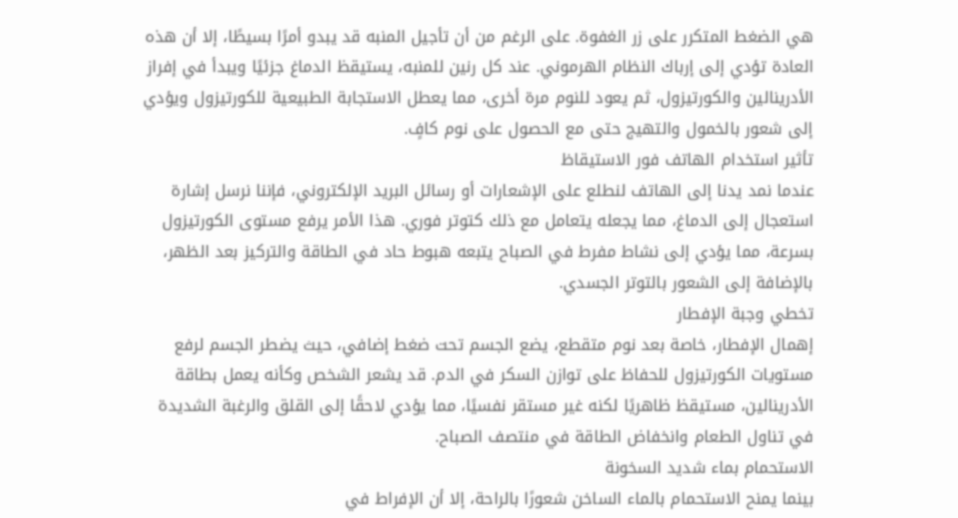هي الضغط المتكرر على زر الغفوة. على الرغم من أن تأجيل المنبه قد يبدو أمرًا بسيطًا، إلا أن هذه العادة تؤدي إلى إرباك النظام الهرموني. عند كل رنين للمنبه، يستيقظ الدماغ جزئيًا ويبدأ في إفراز الأدرينالين والكورتيزول، ثم يعود للنوم مرة أخرى، مما يعطل الاستجابة الطبيعية للكورتيزول ويؤدي إلى شعور بالخمول والتهيج حتى مع الحصول على نوم كافٍ.
تأثير استخدام الهاتف فور الاستيقاظ
عندما نمد يدنا إلى الهاتف لنطلع على الإشعارات أو رسائل البريد الإلكتروني، فإننا نرسل إشارة استعجال إلى الدماغ، مما يجعله يتعامل مع ذلك كتوتر فوري. هذا الأمر يرفع مستوى الكورتيزول بسرعة، مما يؤدي إلى نشاط مفرط في الصباح يتبعه هبوط حاد في الطاقة والتركيز بعد الظهر، بالإضافة إلى الشعور بالتوتر الجسدي.
تخطي وجبة الإفطار
إهمال الإفطار، خاصة بعد نوم متقطع، يضع الجسم تحت ضغط إضافي، حيث يضطر الجسم لرفع مستويات الكورتيزول للحفاظ على توازن السكر في الدم. قد يشعر الشخص وكأنه يعمل بطاقة الأدرينالين، مستيقظ ظاهريًا لكنه غير مستقر نفسيًا، مما يؤدي لاحقًا إلى القلق والرغبة الشديدة في تناول الطعام وانخفاض الطاقة في منتصف الصباح.
الاستحمام بماء شديد السخونة
بينما يمنح الاستحمام بالماء الساخن شعورًا بالراحة، إلا أن الإفراط في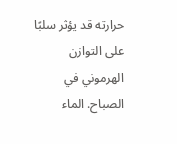حرارته قد يؤثر سلبًا على التوازن الهرموني في الصباح. الماء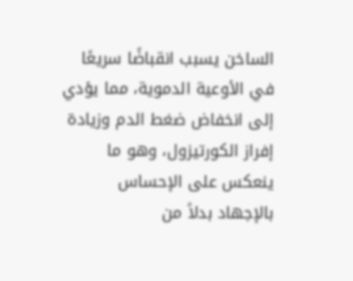الساخن يسبب انقباضًا سريعًا في الأوعية الدموية، مما يؤدي إلى انخفاض ضغط الدم وزيادة إفراز الكورتيزول، وهو ما ينعكس على الإحساس بالإجهاد بدلاً من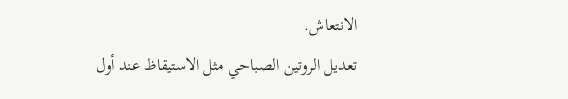الانتعاش.
تعديل الروتين الصباحي مثل الاستيقاظ عند أول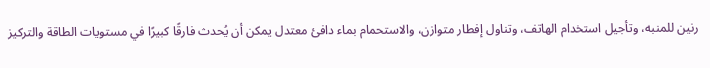رنين للمنبه، وتأجيل استخدام الهاتف، وتناول إفطار متوازن، والاستحمام بماء دافئ معتدل يمكن أن يُحدث فارقًا كبيرًا في مستويات الطاقة والتركيز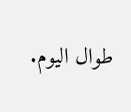طوال اليوم.